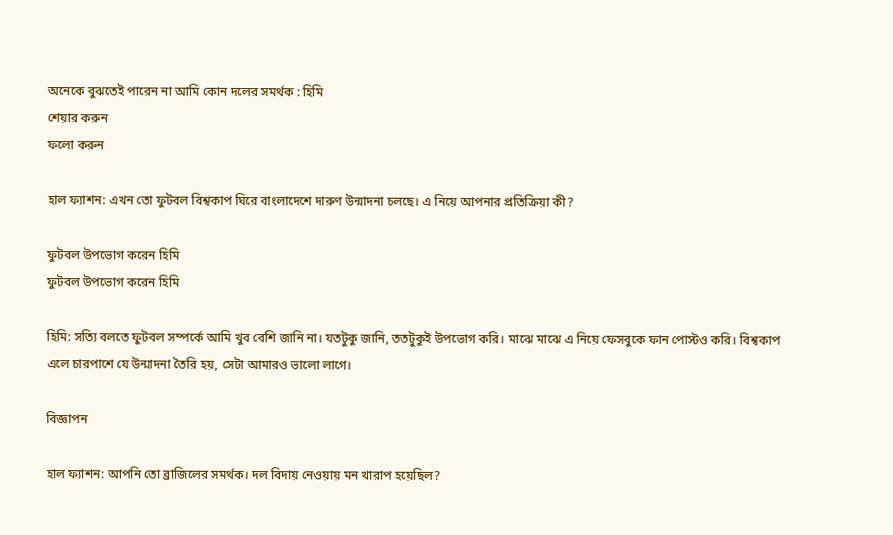অনেকে বুঝতেই পারেন না আমি কোন দলের সমর্থক : হিমি
শেয়ার করুন
ফলো করুন

হাল ফ্যাশন: এখন তো ফুটবল বিশ্বকাপ ঘিরে বাংলাদেশে দারুণ উন্মাদনা চলছে। এ নিয়ে আপনার প্রতিক্রিয়া কী?

ফুটবল উপভোগ করেন হিমি
ফুটবল উপভোগ করেন হিমি

হিমি: সত্যি বলতে ফুটবল সম্পর্কে আমি খুব বেশি জানি না। যতটুকু জানি, ততটুকুই উপভোগ করি। মাঝে মাঝে এ নিয়ে ফেসবুকে ফান পোস্টও করি। বিশ্বকাপ এলে চারপাশে যে উন্মাদনা তৈরি হয়, সেটা আমারও ভালো লাগে।

বিজ্ঞাপন

হাল ফ্যাশন: আপনি তো ব্রাজিলের সমর্থক। দল বিদায় নেওয়ায় মন খারাপ হয়েছিল?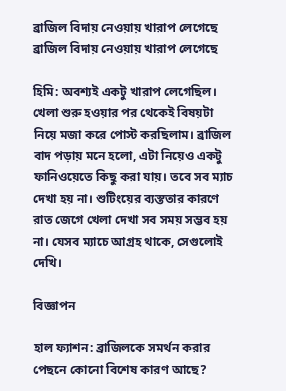ব্রাজিল বিদায় নেওয়ায় খারাপ লেগেছে
ব্রাজিল বিদায় নেওয়ায় খারাপ লেগেছে

হিমি: অবশ্যই একটু খারাপ লেগেছিল। খেলা শুরু হওয়ার পর থেকেই বিষয়টা নিয়ে মজা করে পোস্ট করছিলাম। ব্রাজিল বাদ পড়ায় মনে হলো, এটা নিয়েও একটু ফানিওয়েতে কিছু করা যায়। তবে সব ম্যাচ দেখা হয় না। শুটিংয়ের ব্যস্ততার কারণে রাত জেগে খেলা দেখা সব সময় সম্ভব হয় না। যেসব ম্যাচে আগ্রহ থাকে, সেগুলোই দেখি।

বিজ্ঞাপন

হাল ফ্যাশন: ব্রাজিলকে সমর্থন করার পেছনে কোনো বিশেষ কারণ আছে?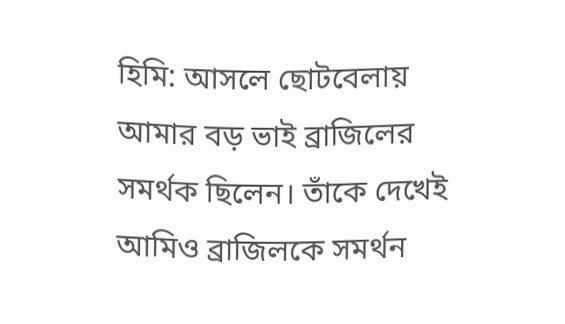হিমি: আসলে ছোটবেলায় আমার বড় ভাই ব্রাজিলের সমর্থক ছিলেন। তাঁকে দেখেই আমিও ব্রাজিলকে সমর্থন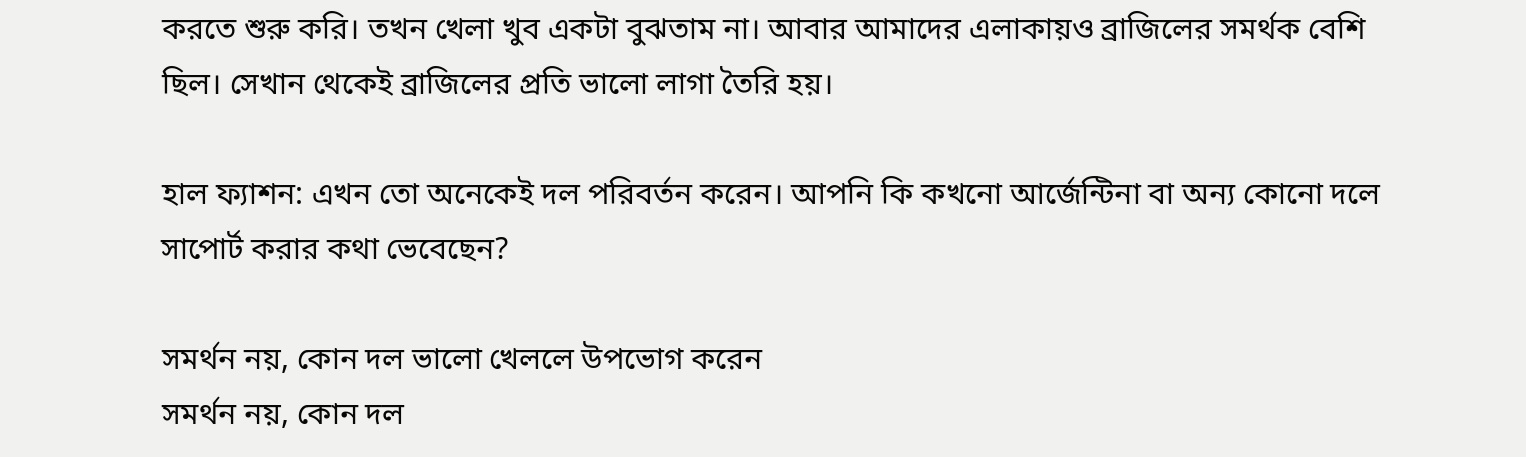করতে শুরু করি। তখন খেলা খুব একটা বুঝতাম না। আবার আমাদের এলাকায়ও ব্রাজিলের সমর্থক বেশি ছিল। সেখান থেকেই ব্রাজিলের প্রতি ভালো লাগা তৈরি হয়।

হাল ফ্যাশন: এখন তো অনেকেই দল পরিবর্তন করেন। আপনি কি কখনো আর্জেন্টিনা বা অন্য কোনো দলে সাপোর্ট করার কথা ভেবেছেন?

সমর্থন নয়, কোন দল ভালো খেললে উপভোগ করেন
সমর্থন নয়, কোন দল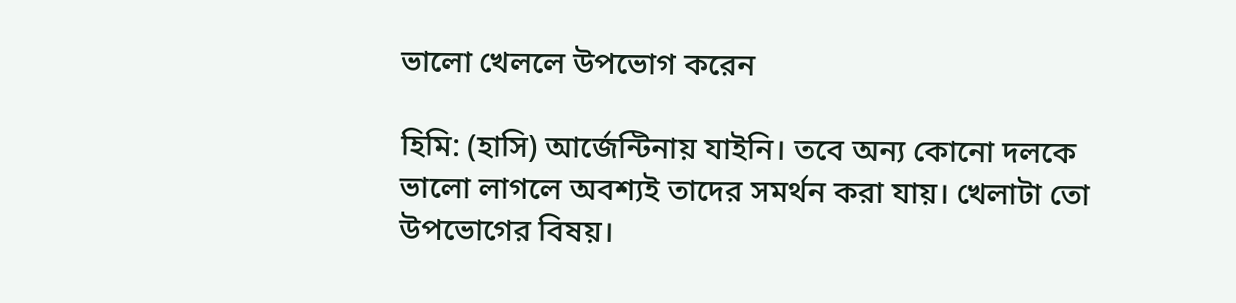ভালো খেললে উপভোগ করেন

হিমি: (হাসি) আর্জেন্টিনায় যাইনি। তবে অন্য কোনো দলকে ভালো লাগলে অবশ্যই তাদের সমর্থন করা যায়। খেলাটা তো উপভোগের বিষয়।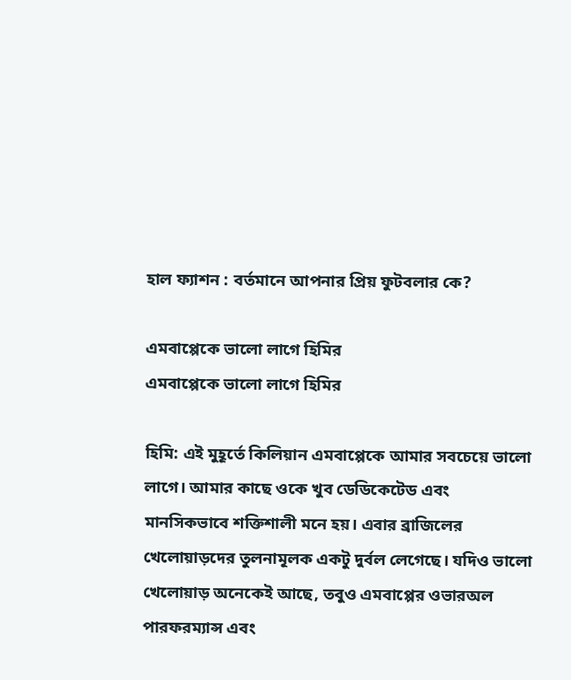হাল ফ্যাশন : বর্তমানে আপনার প্রিয় ফুটবলার কে?

এমবাপ্পেকে ভালো লাগে হিমির
এমবাপ্পেকে ভালো লাগে হিমির

হিমি: এই মুহূর্তে কিলিয়ান এমবাপ্পেকে আমার সবচেয়ে ভালো লাগে। আমার কাছে ওকে খুব ডেডিকেটেড এবং মানসিকভাবে শক্তিশালী মনে হয়। এবার ব্রাজিলের খেলোয়াড়দের তুলনামূলক একটু দুর্বল লেগেছে। যদিও ভালো খেলোয়াড় অনেকেই আছে, তবুও এমবাপ্পের ওভারঅল পারফরম্যান্স এবং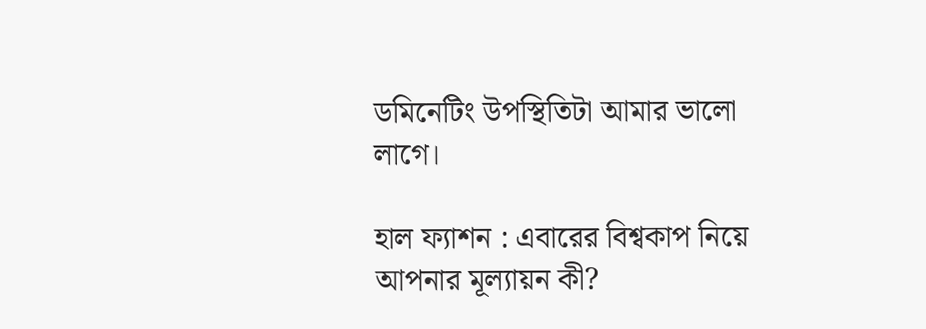ডমিনেটিং উপস্থিতিটা আমার ভালো লাগে।

হাল ফ্যাশন : এবারের বিশ্বকাপ নিয়ে আপনার মূল্যায়ন কী?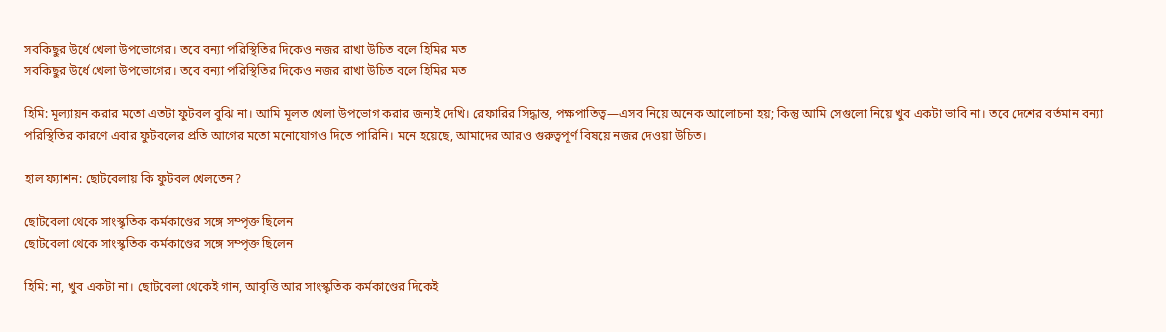সবকিছুর উর্ধে খেলা উপভোগের। তবে বন্যা পরিস্থিতির দিকেও নজর রাখা উচিত বলে হিমির মত
সবকিছুর উর্ধে খেলা উপভোগের। তবে বন্যা পরিস্থিতির দিকেও নজর রাখা উচিত বলে হিমির মত

হিমি: মূল্যায়ন করার মতো এতটা ফুটবল বুঝি না। আমি মূলত খেলা উপভোগ করার জন্যই দেখি। রেফারির সিদ্ধান্ত, পক্ষপাতিত্ব—এসব নিয়ে অনেক আলোচনা হয়; কিন্তু আমি সেগুলো নিয়ে খুব একটা ভাবি না। তবে দেশের বর্তমান বন্যা পরিস্থিতির কারণে এবার ফুটবলের প্রতি আগের মতো মনোযোগও দিতে পারিনি। মনে হয়েছে, আমাদের আরও গুরুত্বপূর্ণ বিষয়ে নজর দেওয়া উচিত।

হাল ফ্যাশন: ছোটবেলায় কি ফুটবল খেলতেন?

ছোটবেলা থেকে সাংস্কৃতিক কর্মকাণ্ডের সঙ্গে সম্পৃক্ত ছিলেন
ছোটবেলা থেকে সাংস্কৃতিক কর্মকাণ্ডের সঙ্গে সম্পৃক্ত ছিলেন

হিমি: না, খুব একটা না। ছোটবেলা থেকেই গান, আবৃত্তি আর সাংস্কৃতিক কর্মকাণ্ডের দিকেই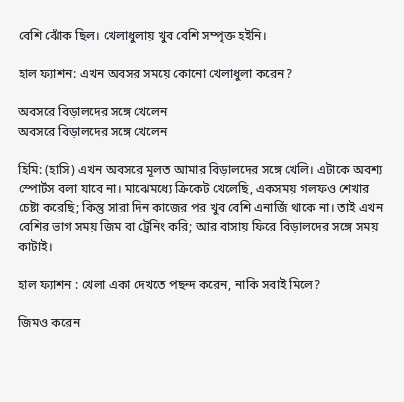বেশি ঝোঁক ছিল। খেলাধুলায় খুব বেশি সম্পৃক্ত হইনি।

হাল ফ্যাশন: এখন অবসর সময়ে কোনো খেলাধুলা করেন?

অবসরে বিড়ালদের সঙ্গে খেলেন
অবসরে বিড়ালদের সঙ্গে খেলেন

হিমি: (হাসি) এখন অবসরে মূলত আমার বিড়ালদের সঙ্গে খেলি। এটাকে অবশ্য স্পোর্টস বলা যাবে না। মাঝেমধ্যে ক্রিকেট খেলেছি, একসময় গলফও শেখার চেষ্টা করেছি; কিন্তু সারা দিন কাজের পর খুব বেশি এনার্জি থাকে না। তাই এখন বেশির ভাগ সময় জিম বা ট্রেনিং করি; আর বাসায় ফিরে বিড়ালদের সঙ্গে সময় কাটাই।

হাল ফ্যাশন : খেলা একা দেখতে পছন্দ করেন, নাকি সবাই মিলে?

জিমও করেন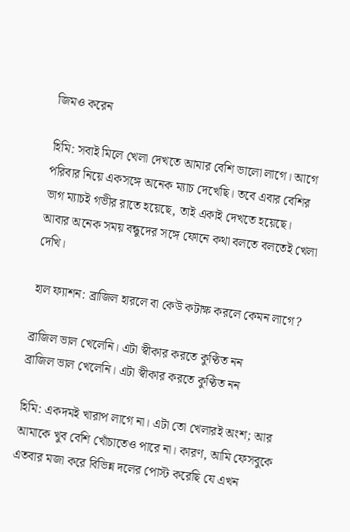জিমও করেন

হিমি: সবাই মিলে খেলা দেখতে আমার বেশি ভালো লাগে। আগে পরিবার নিয়ে একসঙ্গে অনেক ম্যাচ দেখেছি। তবে এবার বেশির ভাগ ম্যাচই গভীর রাতে হয়েছে, তাই একাই দেখতে হয়েছে। আবার অনেক সময় বন্ধুদের সঙ্গে ফোনে কথা বলতে বলতেই খেলা দেখি।

হাল ফ্যাশন: ব্রাজিল হারলে বা কেউ কটাক্ষ করলে কেমন লাগে?

ব্রাজিল ভাল খেলেনি। এটা স্বীকার করতে কুণ্ঠিত নন
ব্রাজিল ভাল খেলেনি। এটা স্বীকার করতে কুণ্ঠিত নন

হিমি: একদমই খারাপ লাগে না। এটা তো খেলারই অংশ; আর আমাকে খুব বেশি খোঁচাতেও পারে না। কারণ, আমি ফেসবুকে এতবার মজা করে বিভিন্ন দলের পোস্ট করেছি যে এখন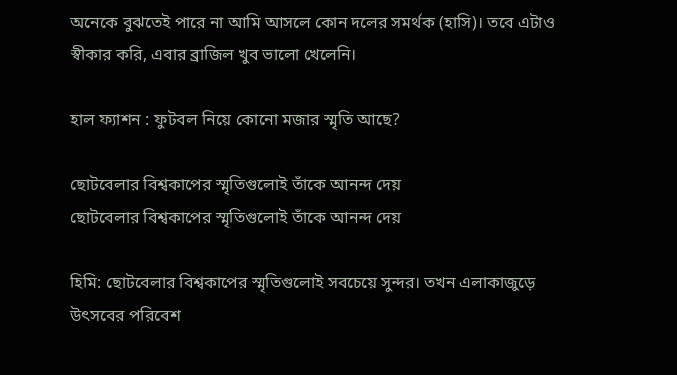অনেকে বুঝতেই পারে না আমি আসলে কোন দলের সমর্থক (হাসি)। তবে এটাও স্বীকার করি, এবার ব্রাজিল খুব ভালো খেলেনি।

হাল ফ্যাশন : ফুটবল নিয়ে কোনো মজার স্মৃতি আছে?

ছোটবেলার বিশ্বকাপের স্মৃতিগুলোই তাঁকে আনন্দ দেয়
ছোটবেলার বিশ্বকাপের স্মৃতিগুলোই তাঁকে আনন্দ দেয়

হিমি: ছোটবেলার বিশ্বকাপের স্মৃতিগুলোই সবচেয়ে সুন্দর। তখন এলাকাজুড়ে উৎসবের পরিবেশ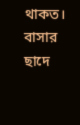থাকত। বাসার ছাদে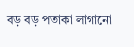বড় বড় পতাকা লাগানো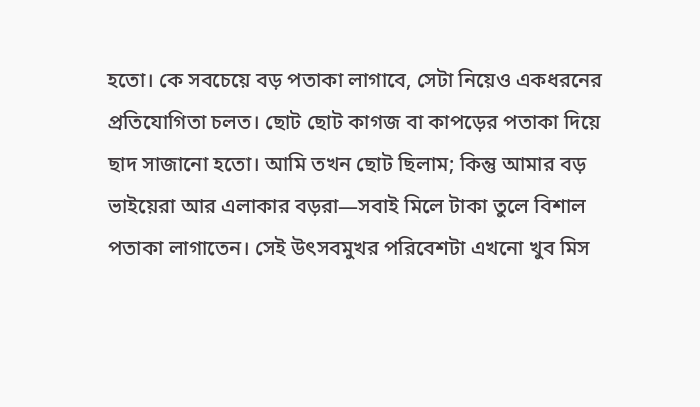হতো। কে সবচেয়ে বড় পতাকা লাগাবে, সেটা নিয়েও একধরনের প্রতিযোগিতা চলত। ছোট ছোট কাগজ বা কাপড়ের পতাকা দিয়ে ছাদ সাজানো হতো। আমি তখন ছোট ছিলাম; কিন্তু আমার বড় ভাইয়েরা আর এলাকার বড়রা—সবাই মিলে টাকা তুলে বিশাল পতাকা লাগাতেন। সেই উৎসবমুখর পরিবেশটা এখনো খুব মিস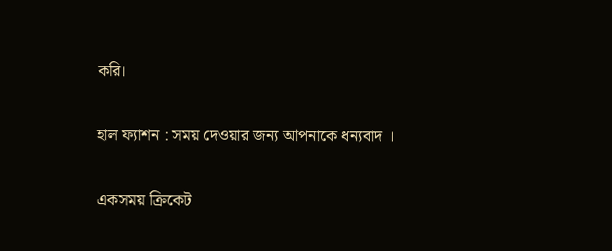করি।

হাল ফ্যাশন : সময় দেওয়ার জন্য আপনাকে ধন্যবাদ ।

একসময় ক্রিকেট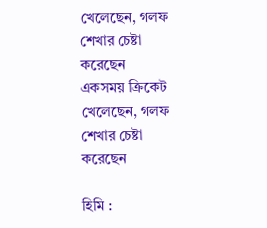খেলেছেন, গলফ শেখার চেষ্টা করেছেন
একসময় ক্রিকেট খেলেছেন, গলফ শেখার চেষ্টা করেছেন

হিমি :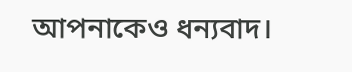আপনাকেও ধন্যবাদ।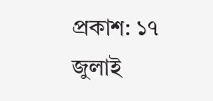প্রকাশ: ১৭ জুলাই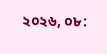২০২৬, ০৮: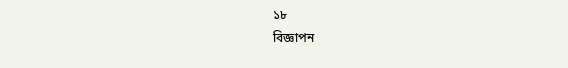১৮
বিজ্ঞাপন